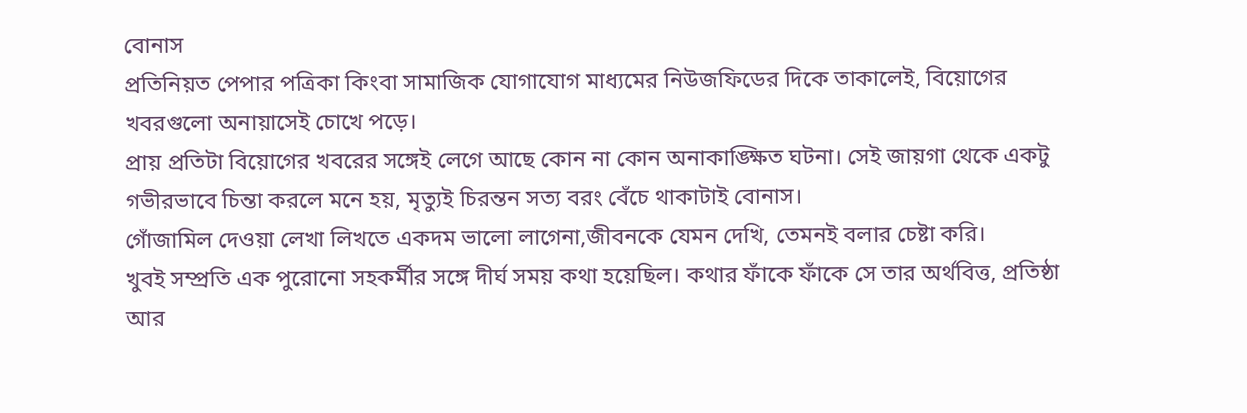বোনাস
প্রতিনিয়ত পেপার পত্রিকা কিংবা সামাজিক যোগাযোগ মাধ্যমের নিউজফিডের দিকে তাকালেই, বিয়োগের খবরগুলো অনায়াসেই চোখে পড়ে।
প্রায় প্রতিটা বিয়োগের খবরের সঙ্গেই লেগে আছে কোন না কোন অনাকাঙ্ক্ষিত ঘটনা। সেই জায়গা থেকে একটু গভীরভাবে চিন্তা করলে মনে হয়, মৃত্যুই চিরন্তন সত্য বরং বেঁচে থাকাটাই বোনাস।
গোঁজামিল দেওয়া লেখা লিখতে একদম ভালো লাগেনা,জীবনকে যেমন দেখি, তেমনই বলার চেষ্টা করি।
খুবই সম্প্রতি এক পুরোনো সহকর্মীর সঙ্গে দীর্ঘ সময় কথা হয়েছিল। কথার ফাঁকে ফাঁকে সে তার অর্থবিত্ত, প্রতিষ্ঠা আর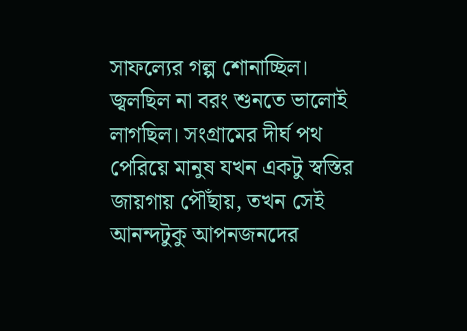সাফল্যের গল্প শোনাচ্ছিল।
জ্বলছিল না বরং শুনতে ভালোই লাগছিল। সংগ্রামের দীর্ঘ পথ পেরিয়ে মানুষ যখন একটু স্বস্তির জায়গায় পৌঁছায়, তখন সেই আনন্দটুকু আপনজনদের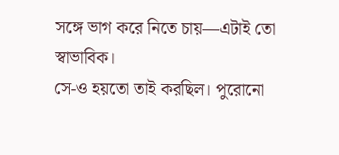সঙ্গে ভাগ করে নিতে চায়—এটাই তো স্বাভাবিক।
সে-ও হয়তো তাই করছিল। পুরোনো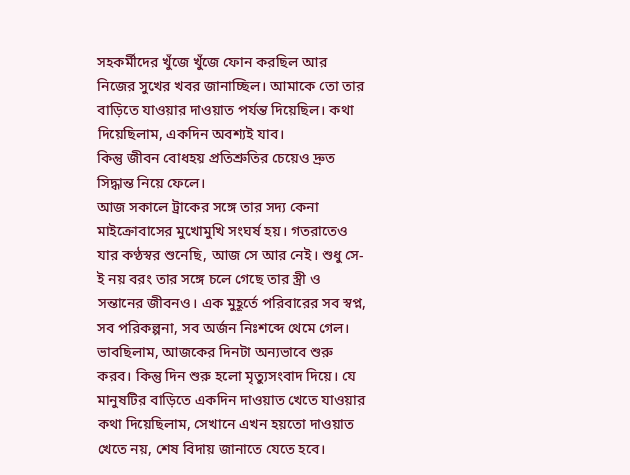সহকর্মীদের খুঁজে খুঁজে ফোন করছিল আর নিজের সুখের খবর জানাচ্ছিল। আমাকে তো তার বাড়িতে যাওয়ার দাওয়াত পর্যন্ত দিয়েছিল। কথা দিয়েছিলাম, একদিন অবশ্যই যাব।
কিন্তু জীবন বোধহয় প্রতিশ্রুতির চেয়েও দ্রুত সিদ্ধান্ত নিয়ে ফেলে।
আজ সকালে ট্রাকের সঙ্গে তার সদ্য কেনা মাইক্রোবাসের মুখোমুখি সংঘর্ষ হয়। গতরাতেও যার কণ্ঠস্বর শুনেছি, আজ সে আর নেই। শুধু সে-ই নয় বরং তার সঙ্গে চলে গেছে তার স্ত্রী ও সন্তানের জীবনও। এক মুহূর্তে পরিবারের সব স্বপ্ন, সব পরিকল্পনা, সব অর্জন নিঃশব্দে থেমে গেল।
ভাবছিলাম, আজকের দিনটা অন্যভাবে শুরু করব। কিন্তু দিন শুরু হলো মৃত্যুসংবাদ দিয়ে। যে মানুষটির বাড়িতে একদিন দাওয়াত খেতে যাওয়ার কথা দিয়েছিলাম, সেখানে এখন হয়তো দাওয়াত খেতে নয়, শেষ বিদায় জানাতে যেতে হবে।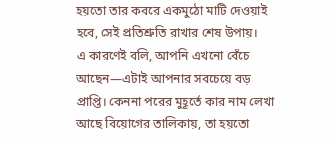হয়তো তার কবরে একমুঠো মাটি দেওয়াই হবে, সেই প্রতিশ্রুতি রাখার শেষ উপায়।
এ কারণেই বলি, আপনি এখনো বেঁচে আছেন—এটাই আপনার সবচেয়ে বড় প্রাপ্তি। কেননা পরের মুহূর্তে কার নাম লেখা আছে বিয়োগের তালিকায়, তা হয়তো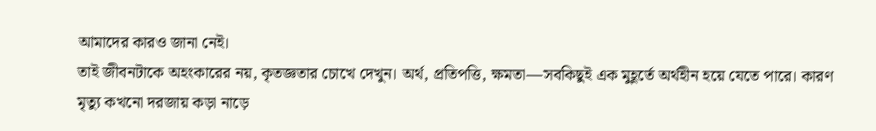আমাদের কারও জানা নেই।
তাই জীবনটাকে অহংকারের নয়, কৃতজ্ঞতার চোখে দেখুন। অর্থ, প্রতিপত্তি, ক্ষমতা—সবকিছুই এক মুহূর্তে অর্থহীন হয়ে যেতে পারে। কারণ মৃত্যু কখনো দরজায় কড়া নাড়ে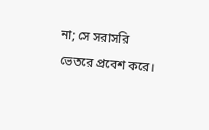না; সে সরাসরি ভেতরে প্রবেশ করে।